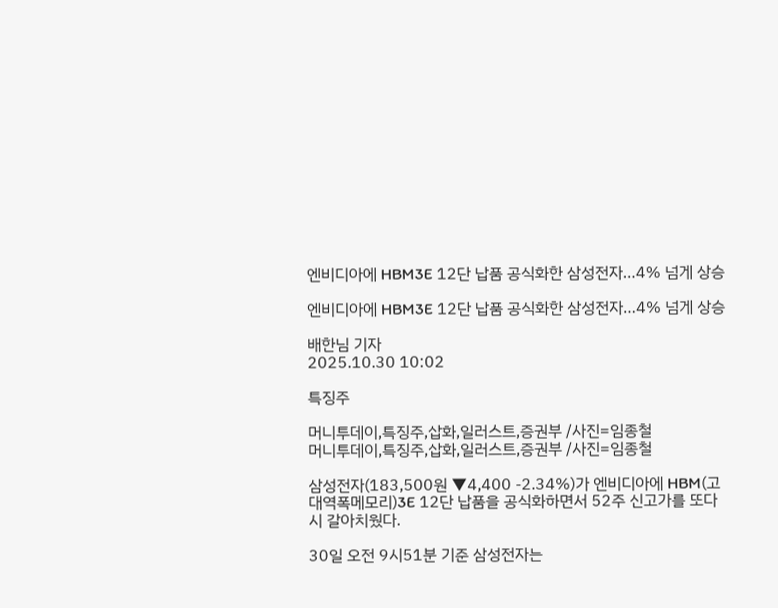엔비디아에 HBM3E 12단 납품 공식화한 삼성전자…4% 넘게 상승

엔비디아에 HBM3E 12단 납품 공식화한 삼성전자…4% 넘게 상승

배한님 기자
2025.10.30 10:02

특징주

머니투데이,특징주,삽화,일러스트,증권부 /사진=임종철
머니투데이,특징주,삽화,일러스트,증권부 /사진=임종철

삼성전자(183,500원 ▼4,400 -2.34%)가 엔비디아에 HBM(고대역폭메모리)3E 12단 납품을 공식화하면서 52주 신고가를 또다시 갈아치웠다.

30일 오전 9시51분 기준 삼성전자는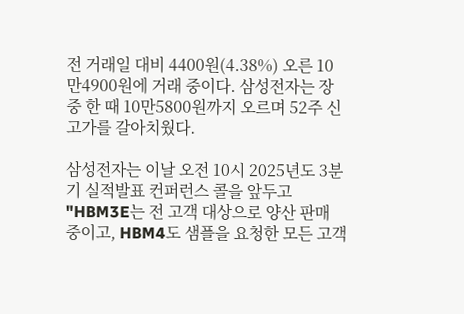전 거래일 대비 4400원(4.38%) 오른 10만4900원에 거래 중이다. 삼성전자는 장 중 한 때 10만5800원까지 오르며 52주 신고가를 갈아치웠다.

삼성전자는 이날 오전 10시 2025년도 3분기 실적발표 컨퍼런스 콜을 앞두고 "HBM3E는 전 고객 대상으로 양산 판매 중이고, HBM4도 샘플을 요청한 모든 고객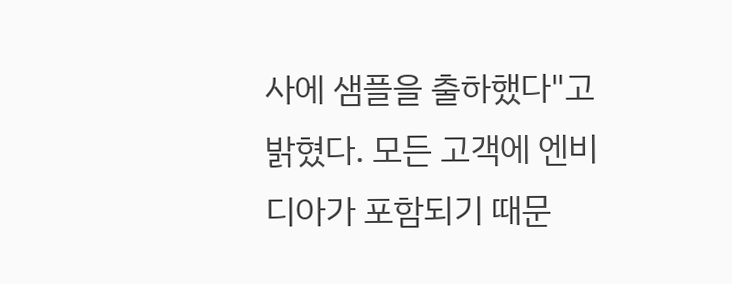사에 샘플을 출하했다"고 밝혔다. 모든 고객에 엔비디아가 포함되기 때문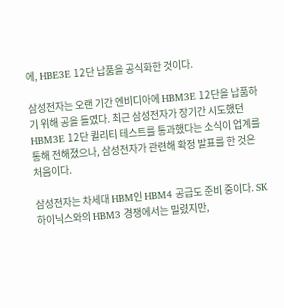에, HBE3E 12단 납품을 공식화한 것이다.

삼성전자는 오랜 기간 엔비디아에 HBM3E 12단을 납품하기 위해 공을 들였다. 최근 삼성전자가 장기간 시도했던 HBM3E 12단 퀼리티 테스트를 통과했다는 소식이 업계를 통해 전해졌으나, 삼성전자가 관련해 확정 발표를 한 것은 처음이다.

삼성전자는 차세대 HBM인 HBM4 공급도 준비 중이다. SK하이닉스와의 HBM3 경쟁에서는 밀렸지만,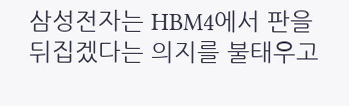삼성전자는 HBM4에서 판을 뒤집겠다는 의지를 불태우고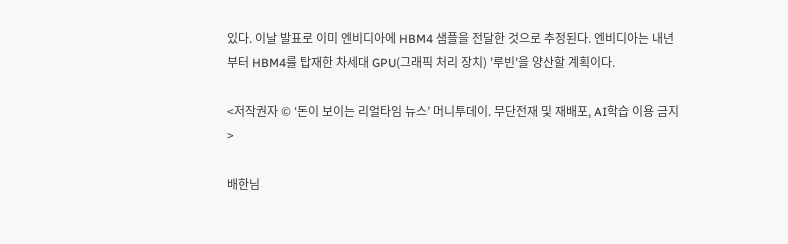있다. 이날 발표로 이미 엔비디아에 HBM4 샘플을 전달한 것으로 추정된다. 엔비디아는 내년부터 HBM4를 탑재한 차세대 GPU(그래픽 처리 장치) '루빈'을 양산할 계획이다.

<저작권자 © ‘돈이 보이는 리얼타임 뉴스’ 머니투데이. 무단전재 및 재배포, AI학습 이용 금지>

배한님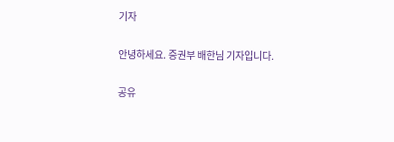기자

안녕하세요. 증권부 배한님 기자입니다.

공유